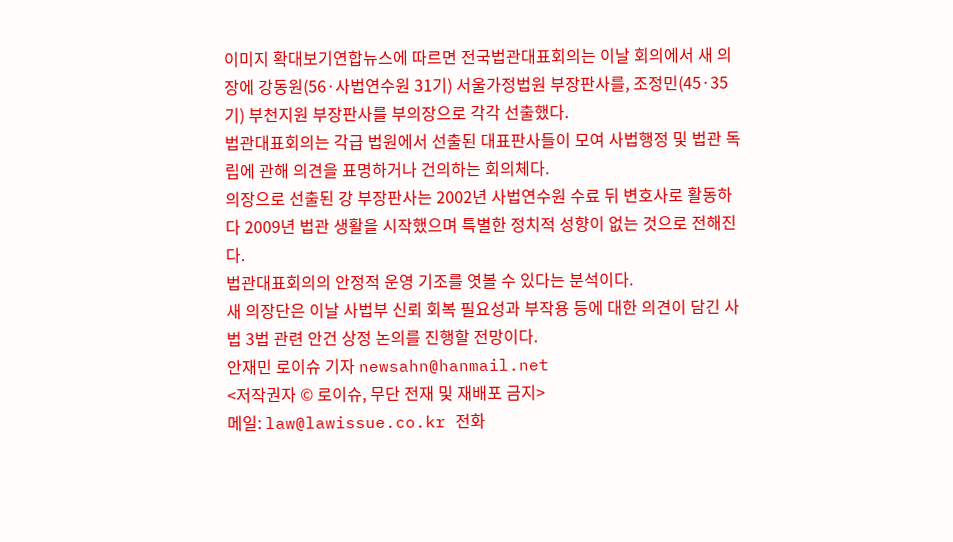이미지 확대보기연합뉴스에 따르면 전국법관대표회의는 이날 회의에서 새 의장에 강동원(56·사법연수원 31기) 서울가정법원 부장판사를, 조정민(45·35기) 부천지원 부장판사를 부의장으로 각각 선출했다.
법관대표회의는 각급 법원에서 선출된 대표판사들이 모여 사법행정 및 법관 독립에 관해 의견을 표명하거나 건의하는 회의체다.
의장으로 선출된 강 부장판사는 2002년 사법연수원 수료 뒤 변호사로 활동하다 2009년 법관 생활을 시작했으며 특별한 정치적 성향이 없는 것으로 전해진다.
법관대표회의의 안정적 운영 기조를 엿볼 수 있다는 분석이다.
새 의장단은 이날 사법부 신뢰 회복 필요성과 부작용 등에 대한 의견이 담긴 사법 3법 관련 안건 상정 논의를 진행할 전망이다.
안재민 로이슈 기자 newsahn@hanmail.net
<저작권자 © 로이슈, 무단 전재 및 재배포 금지>
메일: law@lawissue.co.kr 전화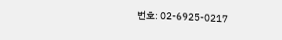번호: 02-6925-0217